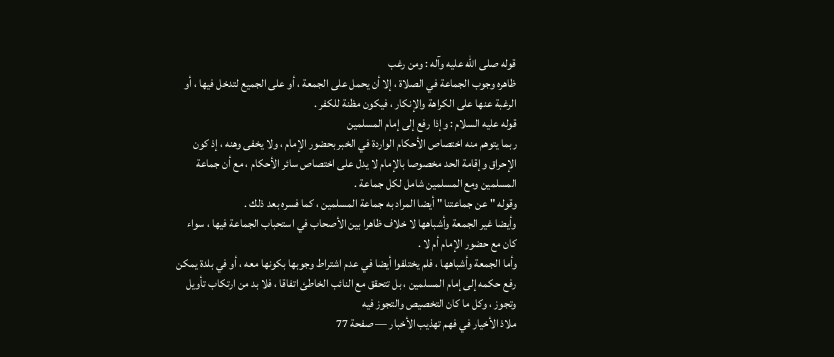قوله صلى الله عليه وآله : ومن رغب
ظاهره وجوب الجماعة في الصلاة ، إلا أن يحمل على الجمعة ، أو على الجميع لتدخل فيها ، أو الرغبة عنها على الكراهة والإنكار ، فيكون مظنة للكفر .
قوله عليه السلام : وإذا رفع إلى إمام المسلمين
ربما يتوهم منه اختصاص الأحكام الواردة في الخبر بحضور الإمام ، ولا يخفى وهنه ، إذ كون الإحراق وإقامة الحد مخصوصا بالإمام لا يدل على اختصاص سائر الأحكام ، مع أن جماعة المسلمين ومع المسلمين شامل لكل جماعة .
وقوله " عن جماعتنا " أيضا المراد به جماعة المسلمين ، كما فسره بعد ذلك .
وأيضا غير الجمعة وأشباهها لا خلاف ظاهرا بين الأصحاب في استحباب الجماعة فيها ، سواء كان مع حضور الإمام أم لا .
وأما الجمعة وأشباهها ، فلم يختلفوا أيضا في عدم اشتراط وجوبها بكونها معه ، أو في بلدة يمكن رفع حكمه إلى إمام المسلمين ، بل تتحقق مع النائب الخاطئ اتفاقا ، فلا بد من ارتكاب تأويل وتجوز ، وكل ما كان التخصيص والتجوز فيه
ملاذ الأخيار في فهم تهذيب الأخبار — صفحة 77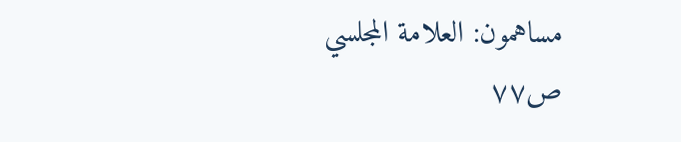مساهمون: العلامة المجلسي
ص٧٧